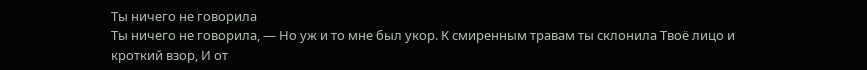Ты ничего не говорила
Ты ничего не говорила, — Но уж и то мне был укор. К смиренным травам ты склонила Твоё лицо и кроткий взор, И от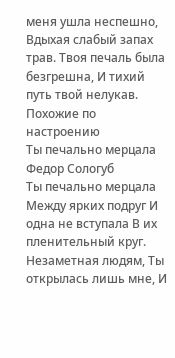меня ушла неспешно, Вдыхая слабый запах трав. Твоя печаль была безгрешна, И тихий путь твой нелукав.
Похожие по настроению
Ты печально мерцала
Федор Сологуб
Ты печально мерцала Между ярких подруг И одна не вступала В их пленительный круг. Незаметная людям, Ты открылась лишь мне, И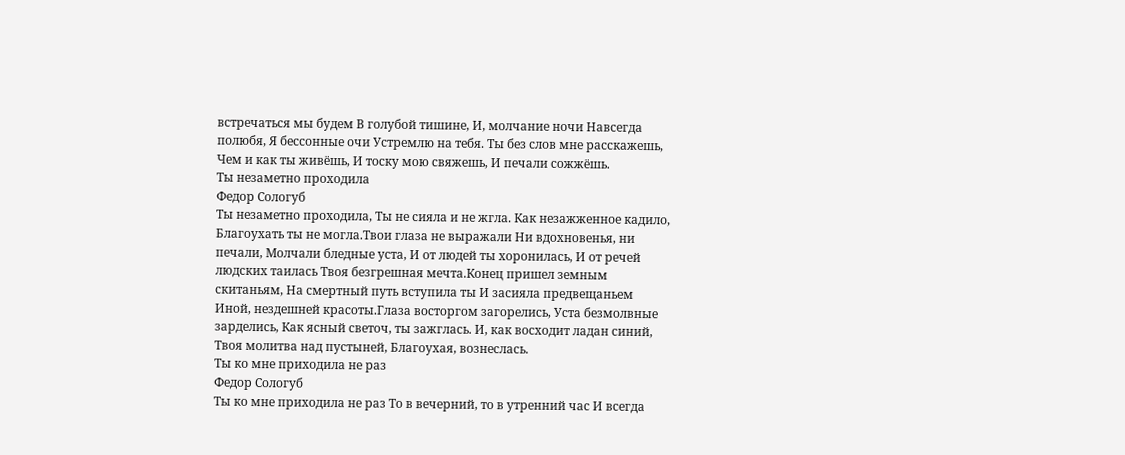встречаться мы будем В голубой тишине, И, молчание ночи Навсегда полюбя, Я бессонные очи Устремлю на тебя. Ты без слов мне расскажешь, Чем и как ты живёшь, И тоску мою свяжешь, И печали сожжёшь.
Ты незаметно проходила
Федор Сологуб
Ты незаметно проходила, Ты не сияла и не жгла. Как незажженное кадило, Благоухать ты не могла.Твои глаза не выражали Ни вдохновенья, ни печали, Молчали бледные уста, И от людей ты хоронилась, И от речей людских таилась Твоя безгрешная мечта.Конец пришел земным скитаньям, На смертный путь вступила ты И засияла предвещаньем Иной, нездешней красоты.Глаза восторгом загорелись, Уста безмолвные зарделись, Как ясный светоч, ты зажглась. И, как восходит ладан синий, Твоя молитва над пустыней, Благоухая, вознеслась.
Ты ко мне приходила не раз
Федор Сологуб
Ты ко мне приходила не раз То в вечерний, то в утренний час И всегда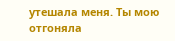утешала меня. Ты мою отгоняла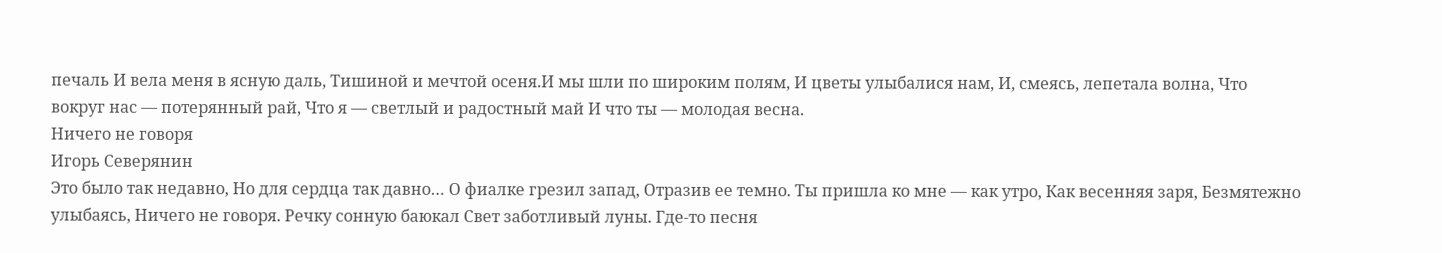печаль И вела меня в ясную даль, Тишиной и мечтой осеня.И мы шли по широким полям, И цветы улыбалися нам, И, смеясь, лепетала волна, Что вокруг нас — потерянный рай, Что я — светлый и радостный май И что ты — молодая весна.
Ничего не говоря
Игорь Северянин
Это было так недавно, Но для сердца так давно… О фиалке грезил запад, Отразив ее темно. Ты пришла ко мне — как утро, Как весенняя заря, Безмятежно улыбаясь, Ничего не говоря. Речку сонную баюкал Свет заботливый луны. Где-то песня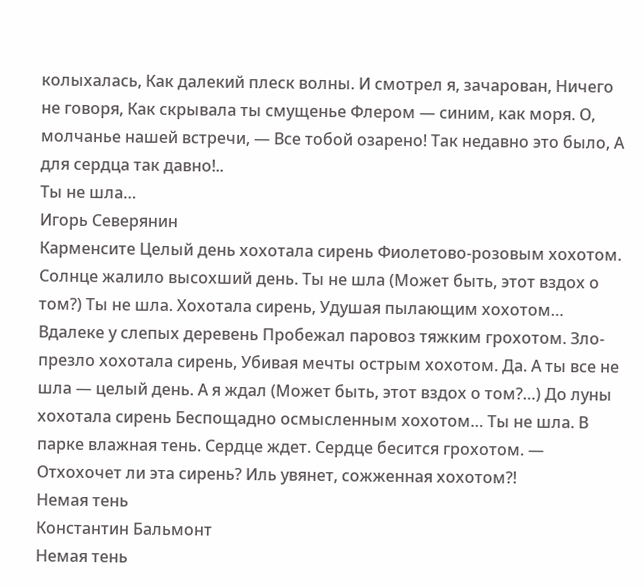колыхалась, Как далекий плеск волны. И смотрел я, зачарован, Ничего не говоря, Как скрывала ты смущенье Флером — синим, как моря. О, молчанье нашей встречи, — Все тобой озарено! Так недавно это было, А для сердца так давно!..
Ты не шла…
Игорь Северянин
Карменсите Целый день хохотала сирень Фиолетово-розовым хохотом. Солнце жалило высохший день. Ты не шла (Может быть, этот вздох о том?) Ты не шла. Хохотала сирень, Удушая пылающим хохотом… Вдалеке у слепых деревень Пробежал паровоз тяжким грохотом. Зло-презло хохотала сирень, Убивая мечты острым хохотом. Да. А ты все не шла — целый день. А я ждал (Может быть, этот вздох о том?…) До луны хохотала сирень Беспощадно осмысленным хохотом… Ты не шла. В парке влажная тень. Сердце ждет. Сердце бесится грохотом. — Отхохочет ли эта сирень? Иль увянет, сожженная хохотом?!
Немая тень
Константин Бальмонт
Немая тень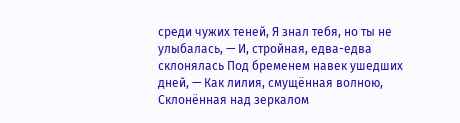среди чужих теней, Я знал тебя, но ты не улыбалась, — И, стройная, едва-едва склонялась Под бременем навек ушедших дней, — Как лилия, смущённая волною, Склонённая над зеркалом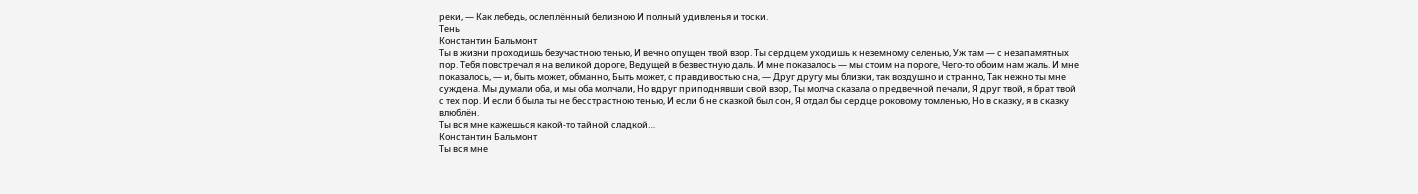реки, — Как лебедь, ослеплённый белизною И полный удивленья и тоски.
Тень
Константин Бальмонт
Ты в жизни проходишь безучастною тенью, И вечно опущен твой взор. Ты сердцем уходишь к неземному селенью, Уж там — с незапамятных пор. Тебя повстречал я на великой дороге, Ведущей в безвестную даль. И мне показалось — мы стоим на пороге, Чего-то обоим нам жаль. И мне показалось, — и, быть может, обманно, Быть может, с правдивостью сна, — Друг другу мы близки, так воздушно и странно, Так нежно ты мне суждена. Мы думали оба, и мы оба молчали, Но вдруг приподнявши свой взор, Ты молча сказала о предвечной печали, Я друг твой, я брат твой с тех пор. И если б была ты не бесстрастною тенью, И если б не сказкой был сон, Я отдал бы сердце роковому томленью, Но в сказку, я в сказку влюблён.
Ты вся мне кажешься какой-то тайной сладкой…
Константин Бальмонт
Ты вся мне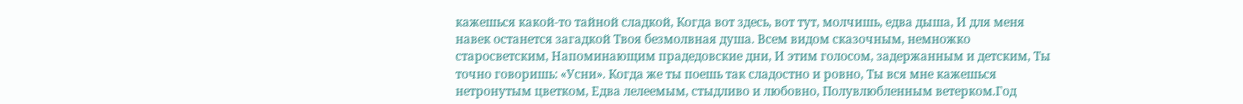кажешься какой-то тайной сладкой, Когда вот здесь, вот тут, молчишь, едва дыша, И для меня навек останется загадкой Твоя безмолвная душа. Всем видом сказочным, немножко старосветским, Напоминающим прадедовские дни, И этим голосом, задержанным и детским, Ты точно говоришь: «Усни». Когда же ты поешь так сладостно и ровно, Ты вся мне кажешься нетронутым цветком, Едва лелеемым, стыдливо и любовно, Полувлюбленным ветерком.Год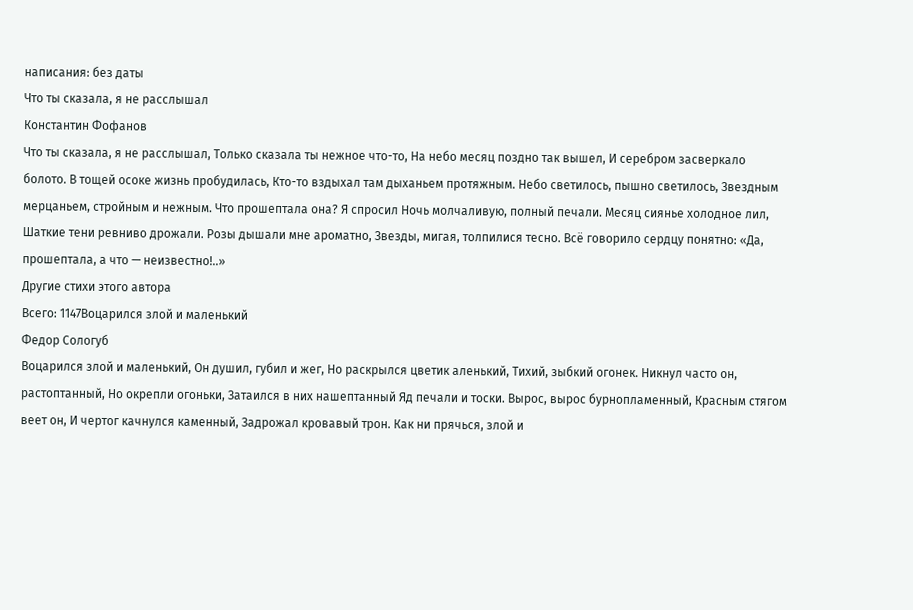написания: без даты
Что ты сказала, я не расслышал
Константин Фофанов
Что ты сказала, я не расслышал, Только сказала ты нежное что-то, На небо месяц поздно так вышел, И серебром засверкало болото. В тощей осоке жизнь пробудилась, Кто-то вздыхал там дыханьем протяжным. Небо светилось, пышно светилось, Звездным мерцаньем, стройным и нежным. Что прошептала она? Я спросил Ночь молчаливую, полный печали. Месяц сиянье холодное лил, Шаткие тени ревниво дрожали. Розы дышали мне ароматно, Звезды, мигая, толпилися тесно. Всё говорило сердцу понятно: «Да, прошептала, а что — неизвестно!..»
Другие стихи этого автора
Всего: 1147Воцарился злой и маленький
Федор Сологуб
Воцарился злой и маленький, Он душил, губил и жег, Но раскрылся цветик аленький, Тихий, зыбкий огонек. Никнул часто он, растоптанный, Но окрепли огоньки, Затаился в них нашептанный Яд печали и тоски. Вырос, вырос бурнопламенный, Красным стягом веет он, И чертог качнулся каменный, Задрожал кровавый трон. Как ни прячься, злой и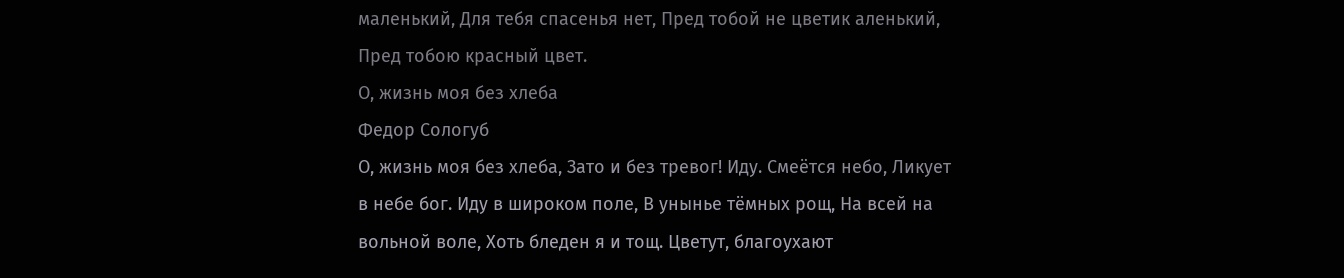маленький, Для тебя спасенья нет, Пред тобой не цветик аленький, Пред тобою красный цвет.
О, жизнь моя без хлеба
Федор Сологуб
О, жизнь моя без хлеба, Зато и без тревог! Иду. Смеётся небо, Ликует в небе бог. Иду в широком поле, В унынье тёмных рощ, На всей на вольной воле, Хоть бледен я и тощ. Цветут, благоухают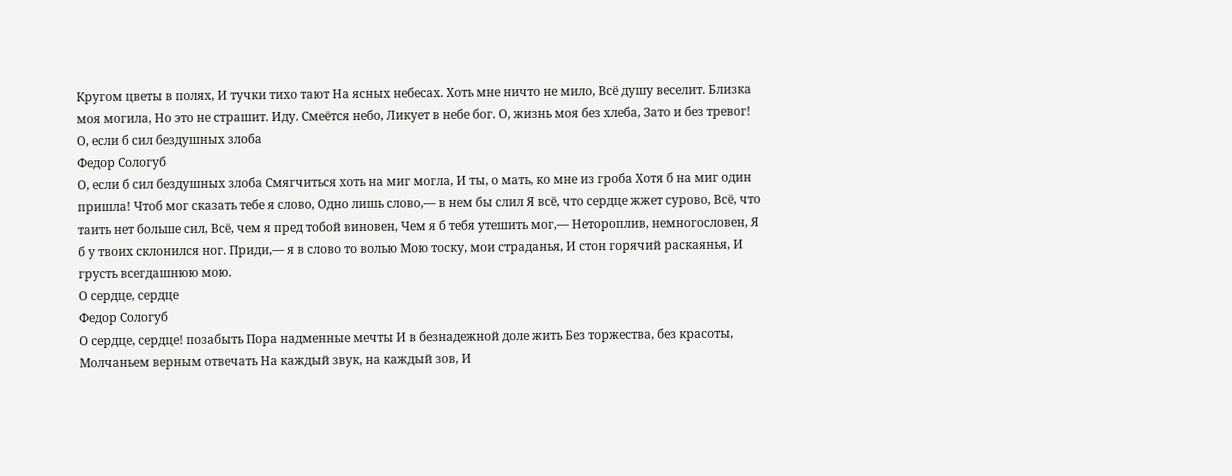Кругом цветы в полях, И тучки тихо тают На ясных небесах. Хоть мне ничто не мило, Всё душу веселит. Близка моя могила, Но это не страшит. Иду. Смеётся небо, Ликует в небе бог. О, жизнь моя без хлеба, Зато и без тревог!
О, если б сил бездушных злоба
Федор Сологуб
О, если б сил бездушных злоба Смягчиться хоть на миг могла, И ты, о мать, ко мне из гроба Хотя б на миг один пришла! Чтоб мог сказать тебе я слово, Одно лишь слово,— в нем бы слил Я всё, что сердце жжет сурово, Всё, что таить нет больше сил, Всё, чем я пред тобой виновен, Чем я б тебя утешить мог,— Нетороплив, немногословен, Я б у твоих склонился ног. Приди,— я в слово то волью Мою тоску, мои страданья, И стон горячий раскаянья, И грусть всегдашнюю мою.
О сердце, сердце
Федор Сологуб
О сердце, сердце! позабыть Пора надменные мечты И в безнадежной доле жить Без торжества, без красоты, Молчаньем верным отвечать На каждый звук, на каждый зов, И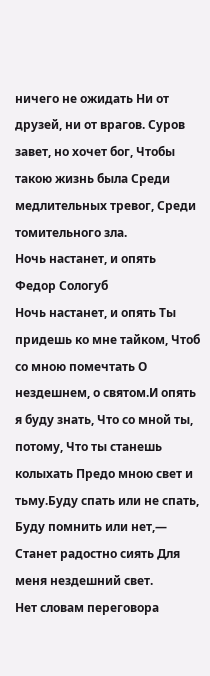ничего не ожидать Ни от друзей, ни от врагов. Суров завет, но хочет бог, Чтобы такою жизнь была Среди медлительных тревог, Среди томительного зла.
Ночь настанет, и опять
Федор Сологуб
Ночь настанет, и опять Ты придешь ко мне тайком, Чтоб со мною помечтать О нездешнем, о святом.И опять я буду знать, Что со мной ты, потому, Что ты станешь колыхать Предо мною свет и тьму.Буду спать или не спать, Буду помнить или нет,— Станет радостно сиять Для меня нездешний свет.
Нет словам переговора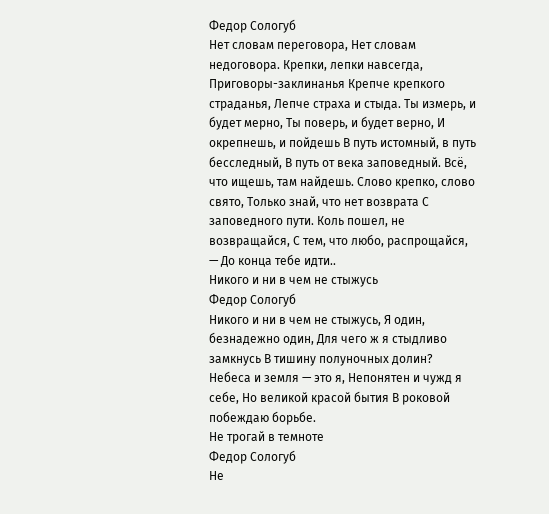Федор Сологуб
Нет словам переговора, Нет словам недоговора. Крепки, лепки навсегда, Приговоры-заклинанья Крепче крепкого страданья, Лепче страха и стыда. Ты измерь, и будет мерно, Ты поверь, и будет верно, И окрепнешь, и пойдешь В путь истомный, в путь бесследный, В путь от века заповедный. Всё, что ищешь, там найдешь. Слово крепко, слово свято, Только знай, что нет возврата С заповедного пути. Коль пошел, не возвращайся, С тем, что любо, распрощайся, — До конца тебе идти..
Никого и ни в чем не стыжусь
Федор Сологуб
Никого и ни в чем не стыжусь, Я один, безнадежно один, Для чего ж я стыдливо замкнусь В тишину полуночных долин? Небеса и земля — это я, Непонятен и чужд я себе, Но великой красой бытия В роковой побеждаю борьбе.
Не трогай в темноте
Федор Сологуб
Не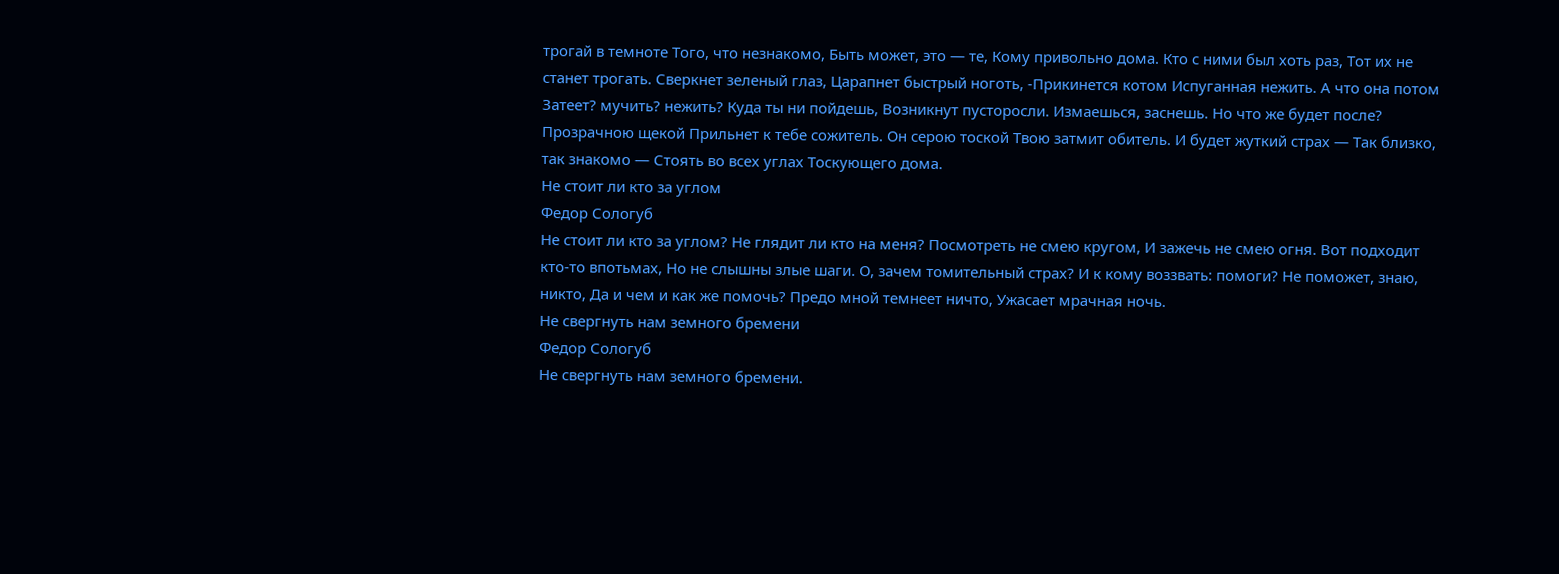трогай в темноте Того, что незнакомо, Быть может, это — те, Кому привольно дома. Кто с ними был хоть раз, Тот их не станет трогать. Сверкнет зеленый глаз, Царапнет быстрый ноготь, -Прикинется котом Испуганная нежить. А что она потом Затеет? мучить? нежить? Куда ты ни пойдешь, Возникнут пусторосли. Измаешься, заснешь. Но что же будет после? Прозрачною щекой Прильнет к тебе сожитель. Он серою тоской Твою затмит обитель. И будет жуткий страх — Так близко, так знакомо — Стоять во всех углах Тоскующего дома.
Не стоит ли кто за углом
Федор Сологуб
Не стоит ли кто за углом? Не глядит ли кто на меня? Посмотреть не смею кругом, И зажечь не смею огня. Вот подходит кто-то впотьмах, Но не слышны злые шаги. О, зачем томительный страх? И к кому воззвать: помоги? Не поможет, знаю, никто, Да и чем и как же помочь? Предо мной темнеет ничто, Ужасает мрачная ночь.
Не свергнуть нам земного бремени
Федор Сологуб
Не свергнуть нам земного бремени.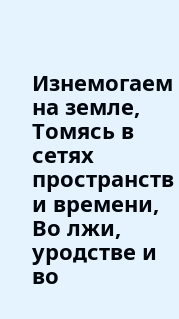Изнемогаем на земле, Томясь в сетях пространств и времени, Во лжи, уродстве и во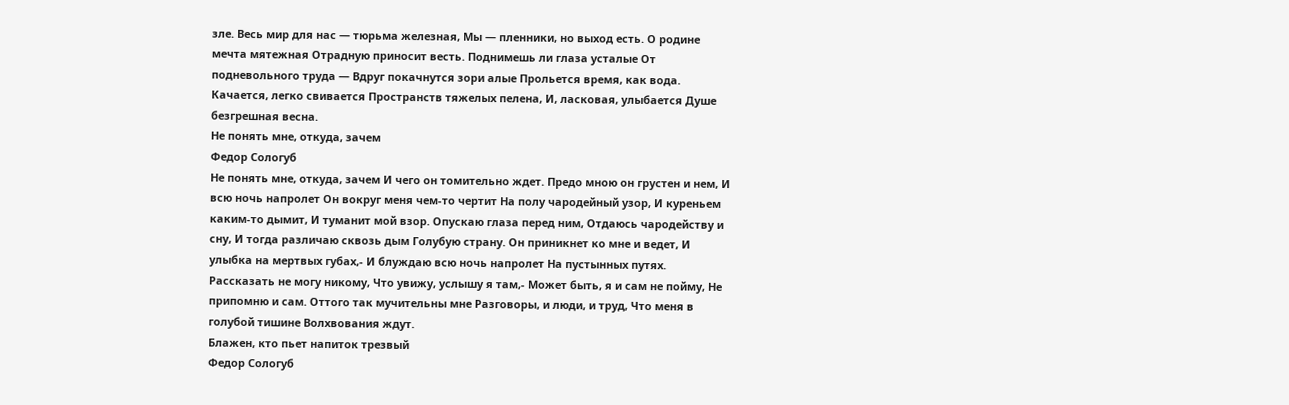зле. Весь мир для нас — тюрьма железная, Мы — пленники, но выход есть. О родине мечта мятежная Отрадную приносит весть. Поднимешь ли глаза усталые От подневольного труда — Вдруг покачнутся зори алые Прольется время, как вода. Качается, легко свивается Пространств тяжелых пелена, И, ласковая, улыбается Душе безгрешная весна.
Не понять мне, откуда, зачем
Федор Сологуб
Не понять мне, откуда, зачем И чего он томительно ждет. Предо мною он грустен и нем, И всю ночь напролет Он вокруг меня чем-то чертит На полу чародейный узор, И куреньем каким-то дымит, И туманит мой взор. Опускаю глаза перед ним, Отдаюсь чародейству и сну, И тогда различаю сквозь дым Голубую страну. Он приникнет ко мне и ведет, И улыбка на мертвых губах,- И блуждаю всю ночь напролет На пустынных путях. Рассказать не могу никому, Что увижу, услышу я там,- Может быть, я и сам не пойму, Не припомню и сам. Оттого так мучительны мне Разговоры, и люди, и труд, Что меня в голубой тишине Волхвования ждут.
Блажен, кто пьет напиток трезвый
Федор Сологуб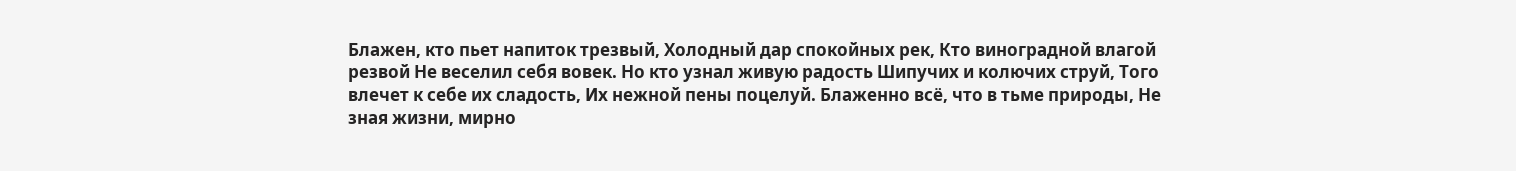Блажен, кто пьет напиток трезвый, Холодный дар спокойных рек, Кто виноградной влагой резвой Не веселил себя вовек. Но кто узнал живую радость Шипучих и колючих струй, Того влечет к себе их сладость, Их нежной пены поцелуй. Блаженно всё, что в тьме природы, Не зная жизни, мирно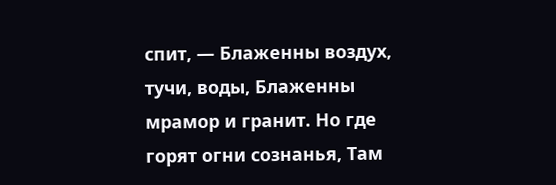спит, — Блаженны воздух, тучи, воды, Блаженны мрамор и гранит. Но где горят огни сознанья, Там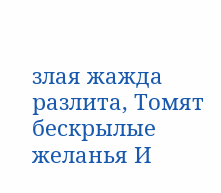злая жажда разлита, Томят бескрылые желанья И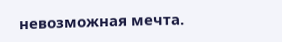невозможная мечта.